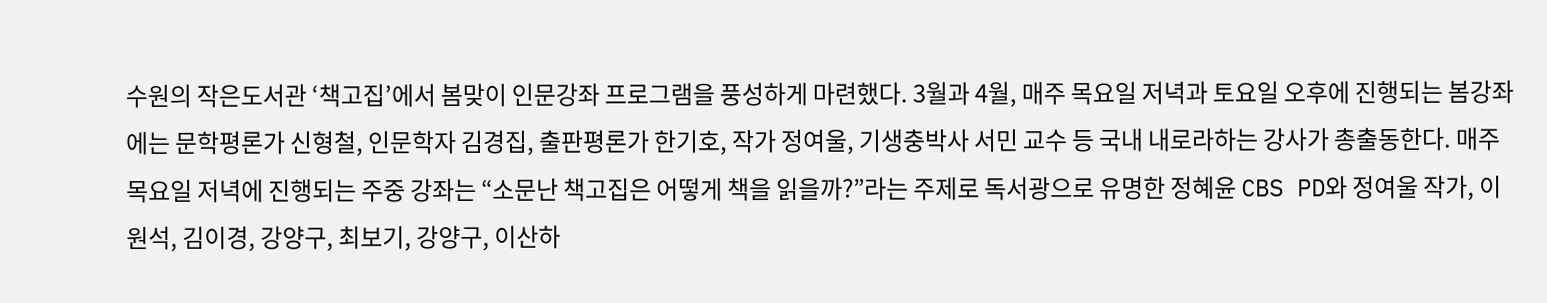수원의 작은도서관 ‘책고집’에서 봄맞이 인문강좌 프로그램을 풍성하게 마련했다. 3월과 4월, 매주 목요일 저녁과 토요일 오후에 진행되는 봄강좌에는 문학평론가 신형철, 인문학자 김경집, 출판평론가 한기호, 작가 정여울, 기생충박사 서민 교수 등 국내 내로라하는 강사가 총출동한다. 매주 목요일 저녁에 진행되는 주중 강좌는 “소문난 책고집은 어떻게 책을 읽을까?”라는 주제로 독서광으로 유명한 정혜윤 CBS PD와 정여울 작가, 이원석, 김이경, 강양구, 최보기, 강양구, 이산하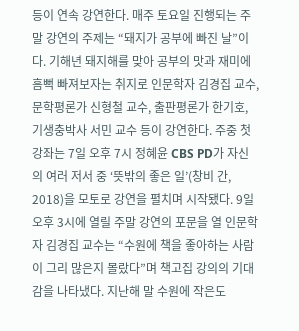등이 연속 강연한다. 매주 토요일 진행되는 주말 강연의 주제는 “돼지가 공부에 빠진 날”이다. 기해년 돼지해를 맞아 공부의 맛과 재미에 흠뻑 빠져보자는 취지로 인문학자 김경집 교수, 문학평론가 신형철 교수, 출판평론가 한기호, 기생충박사 서민 교수 등이 강연한다. 주중 첫 강좌는 7일 오후 7시 정혜윤 CBS PD가 자신의 여러 저서 중 ‘뜻밖의 좋은 일’(창비 간, 2018)을 모토로 강연을 펼치며 시작됐다. 9일 오후 3시에 열릴 주말 강연의 포문을 열 인문학자 김경집 교수는 “수원에 책을 좋아하는 사람이 그리 많은지 몰랐다”며 책고집 강의의 기대감을 나타냈다. 지난해 말 수원에 작은도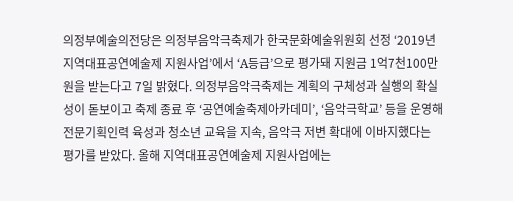의정부예술의전당은 의정부음악극축제가 한국문화예술위원회 선정 ‘2019년 지역대표공연예술제 지원사업’에서 ‘A등급’으로 평가돼 지원금 1억7천100만원을 받는다고 7일 밝혔다. 의정부음악극축제는 계획의 구체성과 실행의 확실성이 돋보이고 축제 종료 후 ‘공연예술축제아카데미’, ‘음악극학교’ 등을 운영해 전문기획인력 육성과 청소년 교육을 지속, 음악극 저변 확대에 이바지했다는 평가를 받았다. 올해 지역대표공연예술제 지원사업에는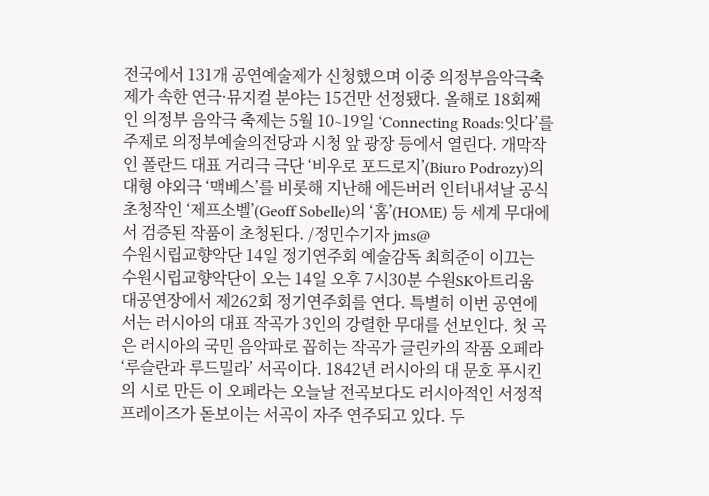전국에서 131개 공연예술제가 신청했으며 이중 의정부음악극축제가 속한 연극·뮤지컬 분야는 15건만 선정됐다. 올해로 18회째인 의정부 음악극 축제는 5월 10∼19일 ‘Connecting Roads:잇다’를 주제로 의정부예술의전당과 시청 앞 광장 등에서 열린다. 개막작인 폴란드 대표 거리극 극단 ‘비우로 포드로지’(Biuro Podrozy)의 대형 야외극 ‘맥베스’를 비롯해 지난해 에든버러 인터내셔날 공식 초청작인 ‘제프소벨’(Geoff Sobelle)의 ‘홈’(HOME) 등 세계 무대에서 검증된 작품이 초청된다. /정민수기자 jms@
수원시립교향악단 14일 정기연주회 예술감독 최희준이 이끄는 수원시립교향악단이 오는 14일 오후 7시30분 수원SK아트리움 대공연장에서 제262회 정기연주회를 연다. 특별히 이번 공연에서는 러시아의 대표 작곡가 3인의 강렬한 무대를 선보인다. 첫 곡은 러시아의 국민 음악파로 꼽히는 작곡가 글린카의 작품 오페라 ‘루슬란과 루드밀라’ 서곡이다. 1842년 러시아의 대 문호 푸시킨의 시로 만든 이 오페라는 오늘날 전곡보다도 러시아적인 서정적 프레이즈가 돋보이는 서곡이 자주 연주되고 있다. 두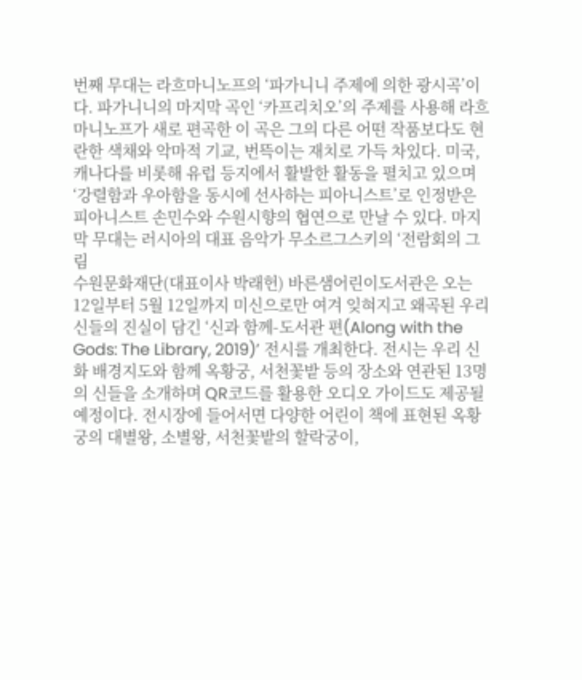번째 무대는 라흐마니노프의 ‘파가니니 주제에 의한 광시곡’이다. 파가니니의 마지막 곡인 ‘카프리치오’의 주제를 사용해 라흐마니노프가 새로 편곡한 이 곡은 그의 다른 어떤 작품보다도 현란한 색채와 악마적 기교, 번뜩이는 재치로 가득 차있다. 미국, 캐나다를 비롯해 유럽 등지에서 활발한 활동을 펼치고 있으며 ‘강렬함과 우아함을 동시에 선사하는 피아니스트’로 인정받은 피아니스트 손민수와 수원시향의 협연으로 만날 수 있다. 마지막 무대는 러시아의 대표 음악가 무소르그스키의 ‘전람회의 그림
수원문화재단(대표이사 박래헌) 바른샘어린이도서관은 오는 12일부터 5월 12일까지 미신으로만 여겨 잊혀지고 왜곡된 우리 신들의 진실이 담긴 ‘신과 함께-도서관 편(Along with the Gods: The Library, 2019)’ 전시를 개최한다. 전시는 우리 신화 배경지도와 함께 옥황궁, 서천꽃밭 등의 장소와 연관된 13명의 신들을 소개하며 QR코드를 활용한 오디오 가이드도 제공될 예정이다. 전시장에 들어서면 다양한 어린이 책에 표현된 옥황궁의 대별왕, 소별왕, 서천꽃밭의 할락궁이,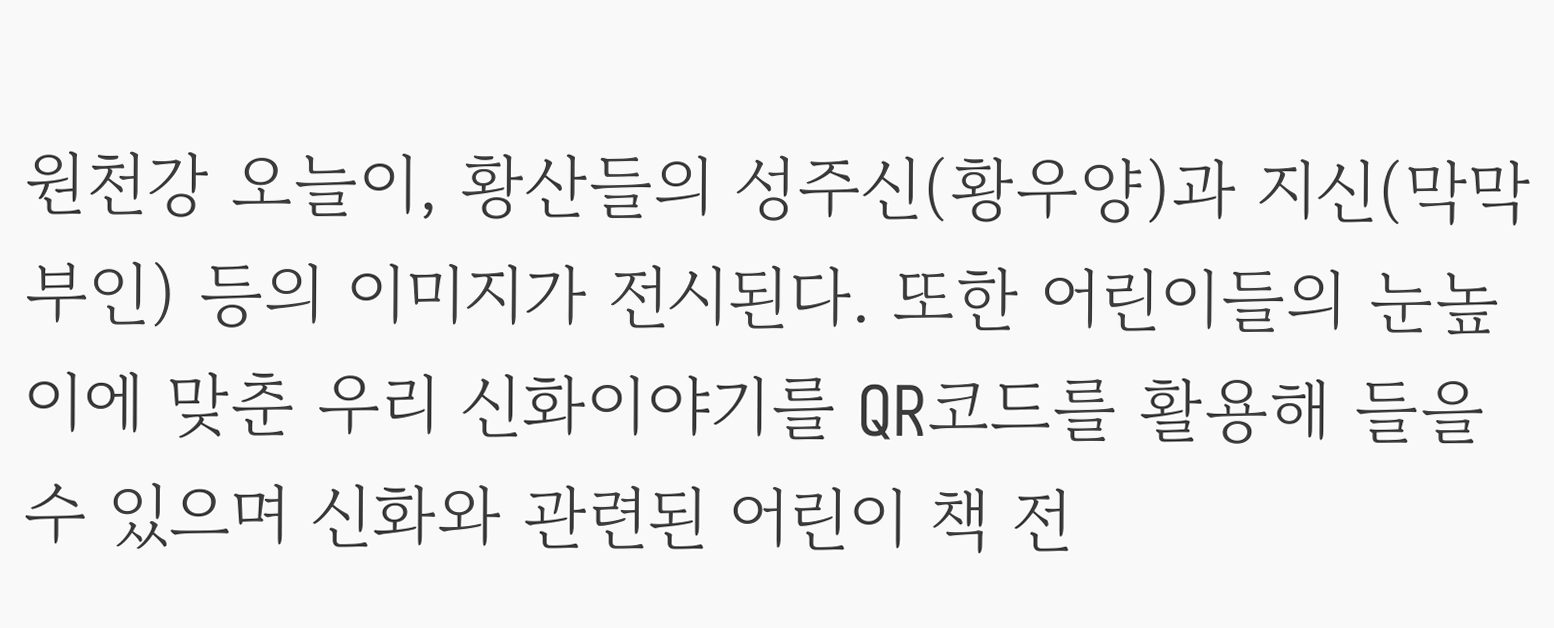원천강 오늘이, 황산들의 성주신(황우양)과 지신(막막부인) 등의 이미지가 전시된다. 또한 어린이들의 눈높이에 맞춘 우리 신화이야기를 QR코드를 활용해 들을 수 있으며 신화와 관련된 어린이 책 전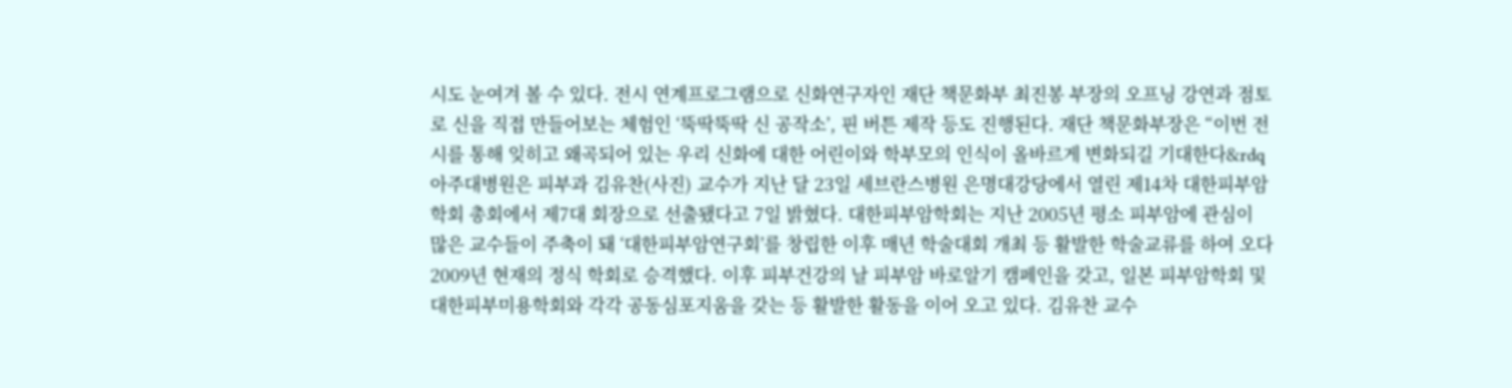시도 눈여겨 볼 수 있다. 전시 연계프로그램으로 신화연구자인 재단 책문화부 최진봉 부장의 오프닝 강연과 점토로 신을 직접 만들어보는 체험인 ‘뚝딱뚝딱 신 공작소’, 핀 버튼 제작 등도 진행된다. 재단 책문화부장은 “이번 전시를 통해 잊히고 왜곡되어 있는 우리 신화에 대한 어린이와 학부모의 인식이 올바르게 변화되길 기대한다&rdq
아주대병원은 피부과 김유찬(사진) 교수가 지난 달 23일 세브란스병원 은명대강당에서 열린 제14차 대한피부암학회 총회에서 제7대 회장으로 선출됐다고 7일 밝혔다. 대한피부암학회는 지난 2005년 평소 피부암에 관심이 많은 교수들이 주축이 돼 ‘대한피부암연구회’를 창립한 이후 매년 학술대회 개최 등 활발한 학술교류를 하여 오다 2009년 현재의 정식 학회로 승격했다. 이후 피부건강의 날 피부암 바로알기 캠페인을 갖고, 일본 피부암학회 및 대한피부미용학회와 각각 공동심포지움을 갖는 등 활발한 활동을 이어 오고 있다. 김유찬 교수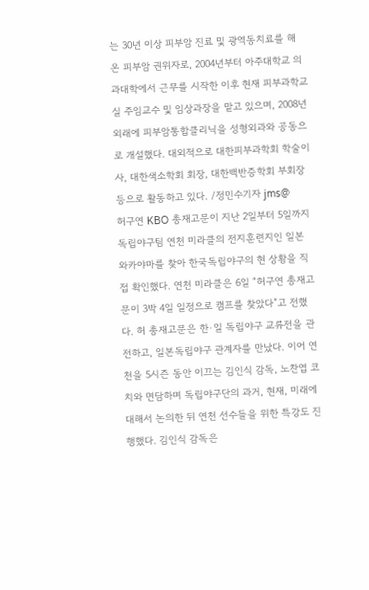는 30년 이상 피부암 진료 및 광역동치료를 해 온 피부암 권위자로, 2004년부터 아주대학교 의과대학에서 근무를 시작한 이후 현재 피부과학교실 주임교수 및 임상과장을 맡고 있으며, 2008년 외래에 피부암통합클리닉을 성형외과와 공동으로 개설했다. 대외적으로 대한피부과학회 학술이사, 대한색소학회 회장, 대한백반증학회 부회장 등으로 활동하고 있다. /정민수기자 jms@
허구연 KBO 총재고문이 지난 2일부터 5일까지 독립야구팀 연천 미라클의 전지훈련지인 일본 와카야마를 찾아 한국독립야구의 현 상황을 직접 확인했다. 연천 미라클은 6일 “허구연 총재고문이 3박 4일 일정으로 캠프를 찾았다”고 전했다. 허 총재고문은 한·일 독립야구 교류전을 관전하고, 일본독립야구 관계자를 만났다. 이어 연천을 5시즌 동안 이끄는 김인식 감독, 노찬엽 코치와 면담하며 독립야구단의 과거, 현재, 미래에 대해서 논의한 뒤 연천 선수들을 위한 특강도 진행했다. 김인식 감독은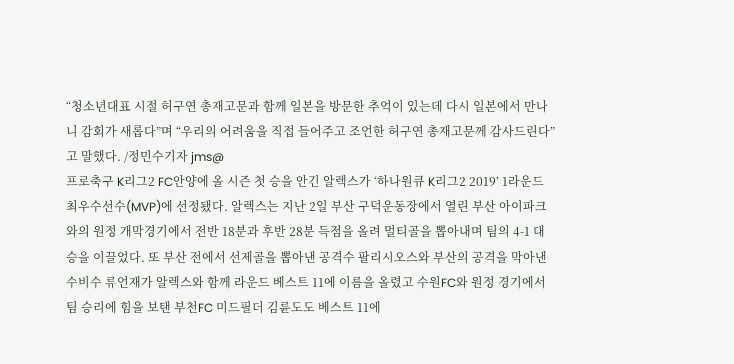“청소년대표 시절 허구연 총재고문과 함께 일본을 방문한 추억이 있는데 다시 일본에서 만나니 감회가 새롭다”며 “우리의 어려움을 직접 들어주고 조언한 허구연 총재고문께 감사드린다”고 말했다. /정민수기자 jms@
프로축구 K리그2 FC안양에 올 시즌 첫 승을 안긴 알렉스가 ‘하나원큐 K리그2 2019’ 1라운드 최우수선수(MVP)에 선정됐다. 알렉스는 지난 2일 부산 구덕운동장에서 열린 부산 아이파크와의 원정 개막경기에서 전반 18분과 후반 28분 득점을 올려 멀티골을 뽑아내며 팀의 4-1 대승을 이끌었다. 또 부산 전에서 선제골을 뽑아낸 공격수 팔리시오스와 부산의 공격을 막아낸 수비수 류언재가 알렉스와 함께 라운드 베스트 11에 이름을 올렸고 수원FC와 원정 경기에서 팀 승리에 힘을 보탠 부천FC 미드필더 김륜도도 베스트 11에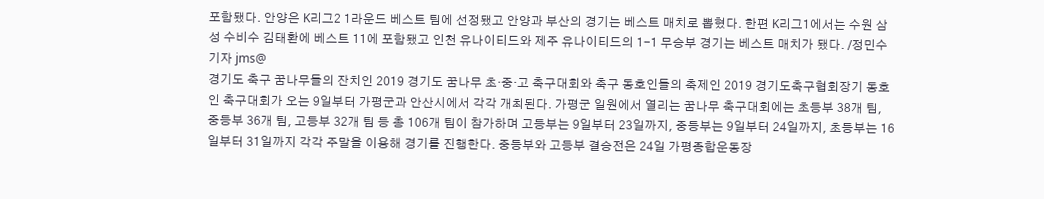포함됐다. 안양은 K리그2 1라운드 베스트 팀에 선정됐고 안양과 부산의 경기는 베스트 매치로 뽑혔다. 한편 K리그1에서는 수원 삼성 수비수 김태환에 베스트 11에 포함됐고 인천 유나이티드와 제주 유나이티드의 1-1 무승부 경기는 베스트 매치가 됐다. /정민수기자 jms@
경기도 축구 꿈나무들의 잔치인 2019 경기도 꿈나무 초·중·고 축구대회와 축구 동호인들의 축제인 2019 경기도축구협회장기 동호인 축구대회가 오는 9일부터 가평군과 안산시에서 각각 개최된다. 가평군 일원에서 열리는 꿈나무 축구대회에는 초등부 38개 팀, 중등부 36개 팀, 고등부 32개 팀 등 총 106개 팀이 참가하며 고등부는 9일부터 23일까지, 중등부는 9일부터 24일까지, 초등부는 16일부터 31일까지 각각 주말을 이용해 경기를 진행한다. 중등부와 고등부 결승전은 24일 가평종합운동장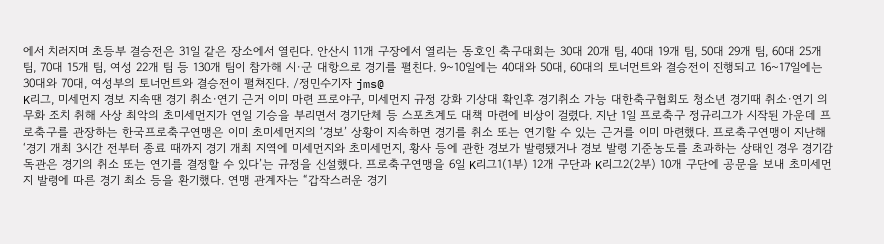에서 치러지며 초등부 결승전은 31일 같은 장소에서 열린다. 안산시 11개 구장에서 열리는 동호인 축구대회는 30대 20개 팀, 40대 19개 팀, 50대 29개 팀, 60대 25개 팀, 70대 15개 팀, 여성 22개 팀 등 130개 팀이 참가해 시·군 대항으로 경기를 펼친다. 9~10일에는 40대와 50대, 60대의 토너먼트와 결승전이 진행되고 16~17일에는 30대와 70대, 여성부의 토너먼트와 결승전이 펼쳐진다. /정민수기자 jms@
K리그, 미세먼지 경보 지속땐 경기 취소·연기 근거 이미 마련 프로야구, 미세먼지 규정 강화 기상대 확인후 경기취소 가능 대한축구협회도 청소년 경기때 취소·연기 의무화 조치 취해 사상 최악의 초미세먼지가 연일 기승을 부리면서 경기단체 등 스포츠계도 대책 마련에 비상이 걸렸다. 지난 1일 프로축구 정규리그가 시작된 가운데 프로축구를 관장하는 한국프로축구연맹은 이미 초미세먼지의 ‘경보’ 상황이 지속하면 경기를 취소 또는 연기할 수 있는 근거를 이미 마련했다. 프로축구연맹이 지난해 ‘경기 개최 3시간 전부터 종료 때까지 경기 개최 지역에 미세먼지와 초미세먼지, 황사 등에 관한 경보가 발령됐거나 경보 발령 기준농도를 초과하는 상태인 경우 경기감독관은 경기의 취소 또는 연기를 결정할 수 있다’는 규정을 신설했다. 프로축구연맹을 6일 K리그1(1부) 12개 구단과 K리그2(2부) 10개 구단에 공문을 보내 초미세먼지 발령에 따른 경기 최소 등을 환기했다. 연맹 관계자는 “갑작스러운 경기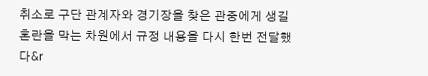취소로 구단 관계자와 경기장을 찾은 관중에게 생길 혼란을 막는 차원에서 규정 내용을 다시 한번 전달했다&r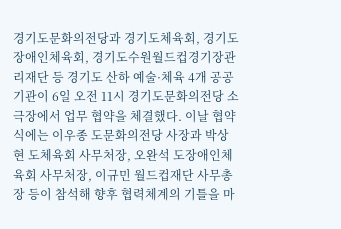경기도문화의전당과 경기도체육회, 경기도장애인체육회, 경기도수원월드컵경기장관리재단 등 경기도 산하 예술·체육 4개 공공기관이 6일 오전 11시 경기도문화의전당 소극장에서 업무 협약을 체결했다. 이날 협약식에는 이우종 도문화의전당 사장과 박상현 도체육회 사무처장, 오완석 도장애인체육회 사무처장, 이규민 월드컵재단 사무총장 등이 참석해 향후 협력체계의 기틀을 마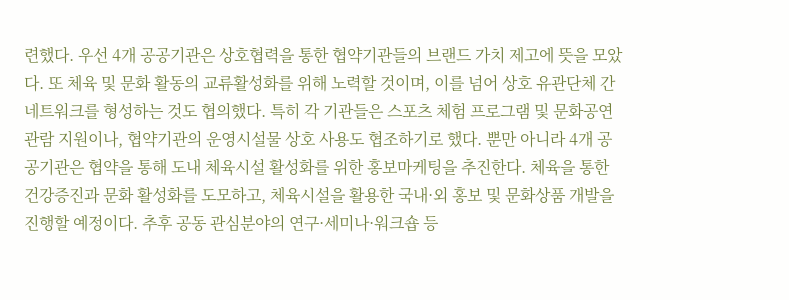련했다. 우선 4개 공공기관은 상호협력을 통한 협약기관들의 브랜드 가치 제고에 뜻을 모았다. 또 체육 및 문화 활동의 교류활성화를 위해 노력할 것이며, 이를 넘어 상호 유관단체 간 네트워크를 형성하는 것도 협의했다. 특히 각 기관들은 스포츠 체험 프로그램 및 문화공연 관람 지원이나, 협약기관의 운영시설물 상호 사용도 협조하기로 했다. 뿐만 아니라 4개 공공기관은 협약을 통해 도내 체육시설 활성화를 위한 홍보마케팅을 추진한다. 체육을 통한 건강증진과 문화 활성화를 도모하고, 체육시설을 활용한 국내·외 홍보 및 문화상품 개발을 진행할 예정이다. 추후 공동 관심분야의 연구·세미나·워크숍 등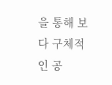을 통해 보다 구체적인 공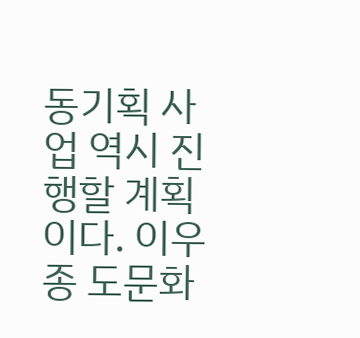동기획 사업 역시 진행할 계획이다. 이우종 도문화